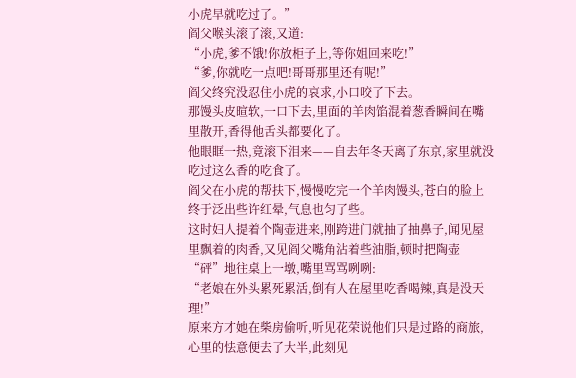小虎早就吃过了。”
阎父喉头滚了滚,又道:
“小虎,爹不饿!你放柜子上,等你姐回来吃!”
“爹,你就吃一点吧!哥哥那里还有呢!”
阎父终究没忍住小虎的哀求,小口咬了下去。
那馒头皮暄软,一口下去,里面的羊肉馅混着葱香瞬间在嘴里散开,香得他舌头都要化了。
他眼眶一热,竟滚下泪来——自去年冬天离了东京,家里就没吃过这么香的吃食了。
阎父在小虎的帮扶下,慢慢吃完一个羊肉馒头,苍白的脸上终于泛出些许红晕,气息也匀了些。
这时妇人提着个陶壶进来,刚跨进门就抽了抽鼻子,闻见屋里飘着的肉香,又见阎父嘴角沾着些油脂,顿时把陶壶“砰”地往桌上一墩,嘴里骂骂咧咧:
“老娘在外头累死累活,倒有人在屋里吃香喝辣,真是没天理!”
原来方才她在柴房偷听,听见花荣说他们只是过路的商旅,心里的怯意便去了大半,此刻见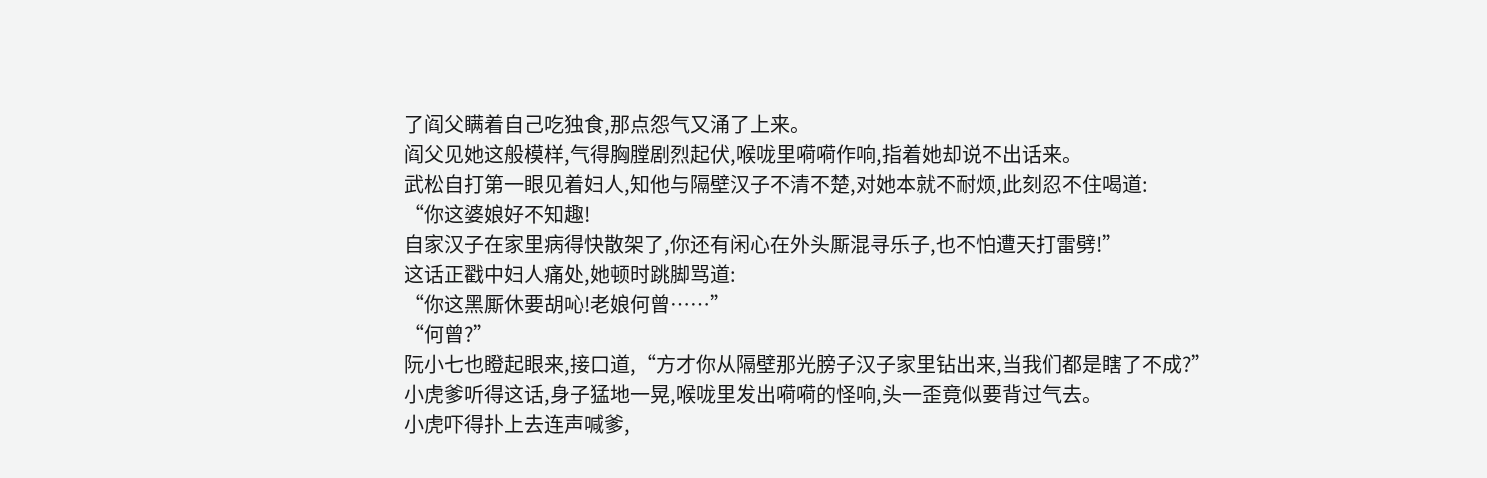了阎父瞒着自己吃独食,那点怨气又涌了上来。
阎父见她这般模样,气得胸膛剧烈起伏,喉咙里嗬嗬作响,指着她却说不出话来。
武松自打第一眼见着妇人,知他与隔壁汉子不清不楚,对她本就不耐烦,此刻忍不住喝道:
“你这婆娘好不知趣!
自家汉子在家里病得快散架了,你还有闲心在外头厮混寻乐子,也不怕遭天打雷劈!”
这话正戳中妇人痛处,她顿时跳脚骂道:
“你这黑厮休要胡吣!老娘何曾……”
“何曾?”
阮小七也瞪起眼来,接口道,“方才你从隔壁那光膀子汉子家里钻出来,当我们都是瞎了不成?”
小虎爹听得这话,身子猛地一晃,喉咙里发出嗬嗬的怪响,头一歪竟似要背过气去。
小虎吓得扑上去连声喊爹,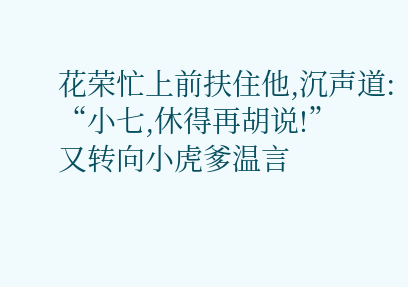花荣忙上前扶住他,沉声道:
“小七,休得再胡说!”
又转向小虎爹温言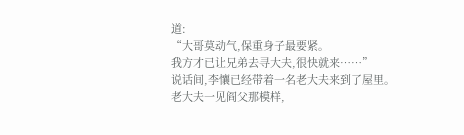道:
“大哥莫动气,保重身子最要紧。
我方才已让兄弟去寻大夫,很快就来……”
说话间,李懹已经带着一名老大夫来到了屋里。
老大夫一见阎父那模样,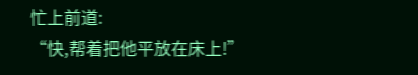忙上前道:
“快,帮着把他平放在床上!”